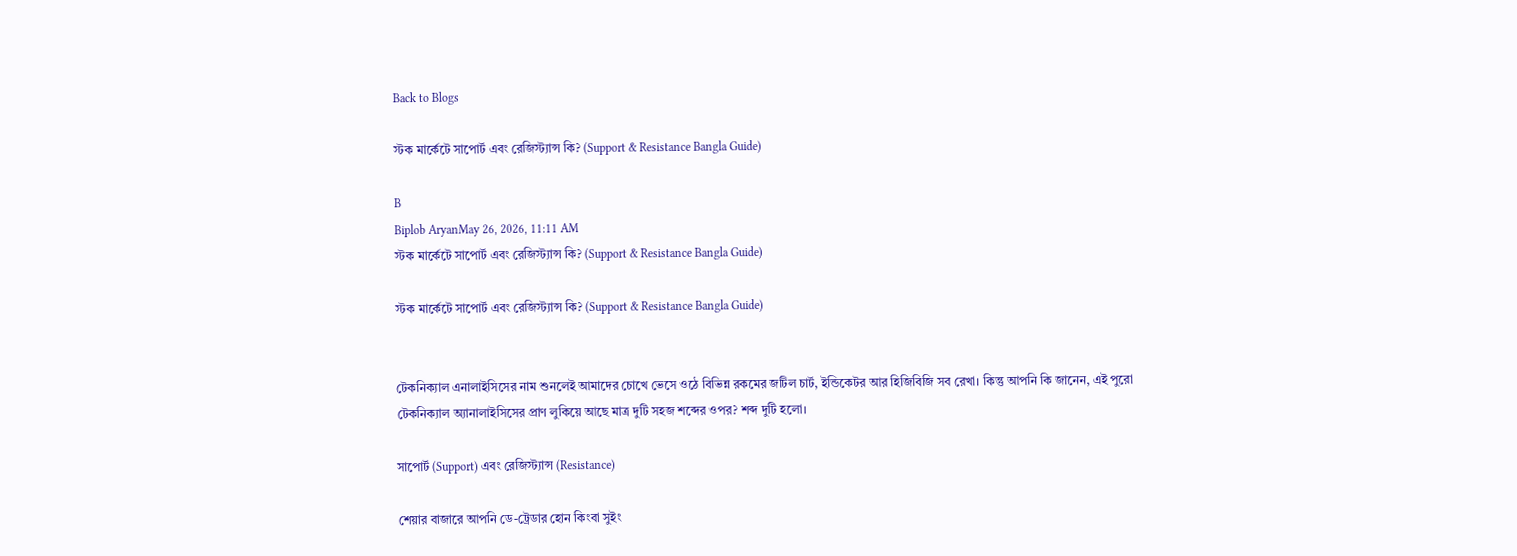Back to Blogs

স্টক মার্কেটে সাপোর্ট এবং রেজিস্ট্যান্স কি? (Support & Resistance Bangla Guide)

B
Biplob AryanMay 26, 2026, 11:11 AM
স্টক মার্কেটে সাপোর্ট এবং রেজিস্ট্যান্স কি? (Support & Resistance Bangla Guide)

স্টক মার্কেটে সাপোর্ট এবং রেজিস্ট্যান্স কি? (Support & Resistance Bangla Guide)


টেকনিক্যাল এনালাইসিসের নাম শুনলেই আমাদের চোখে ভেসে ওঠে বিভিন্ন রকমের জটিল চার্ট, ইন্ডিকেটর আর হিজিবিজি সব রেখা। কিন্তু আপনি কি জানেন, এই পুরো টেকনিক্যাল অ্যানালাইসিসের প্রাণ লুকিয়ে আছে মাত্র দুটি সহজ শব্দের ওপর? শব্দ দুটি হলো।

সাপোর্ট (Support) এবং রেজিস্ট্যান্স (Resistance)

শেয়ার বাজারে আপনি ডে-ট্রেডার হোন কিংবা সুইং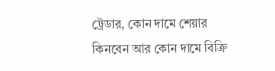ট্রেডার, কোন দামে শেয়ার কিনবেন আর কোন দামে বিক্রি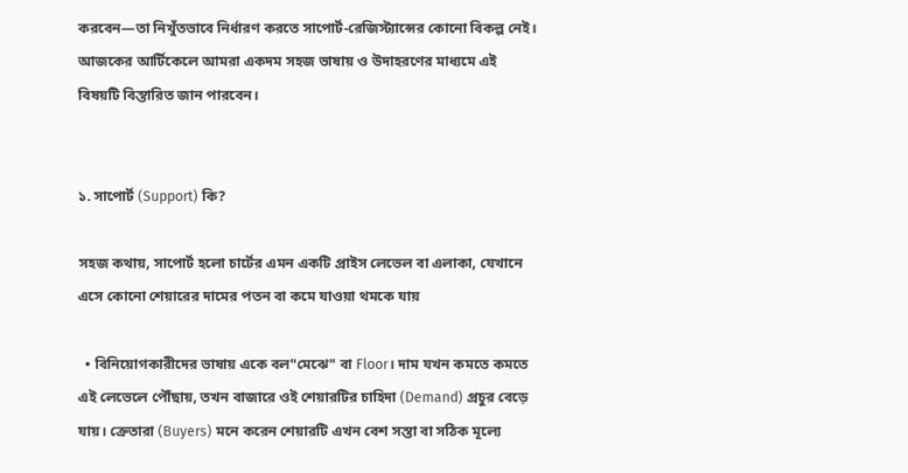করবেন—তা নিখুঁতভাবে নির্ধারণ করতে সাপোর্ট-রেজিস্ট্যান্সের কোনো বিকল্প নেই। আজকের আর্টিকেলে আমরা একদম সহজ ভাষায় ও উদাহরণের মাধ্যমে এই বিষয়টি বিস্তারিত জান পার‌বেন।


১. সাপোর্ট (Support) কি?

সহজ কথায়, সাপোর্ট হলো চার্টের এমন একটি প্রাইস লেভেল বা এলাকা, যেখানে এসে কোনো শেয়ারের দামের পতন বা কমে যাওয়া থমকে যায়

  • বিনিয়োগকারীদের ভাষায় একে বল"মেঝে" বা Floor। দাম যখন কমতে কমতে এই লেভেলে পৌঁছায়, তখন বাজারে ওই শেয়ারটির চাহিদা (Demand) প্রচুর বেড়ে যায়। ক্রেতারা (Buyers) মনে করেন শেয়ারটি এখন বেশ সস্তা বা সঠিক মূল্যে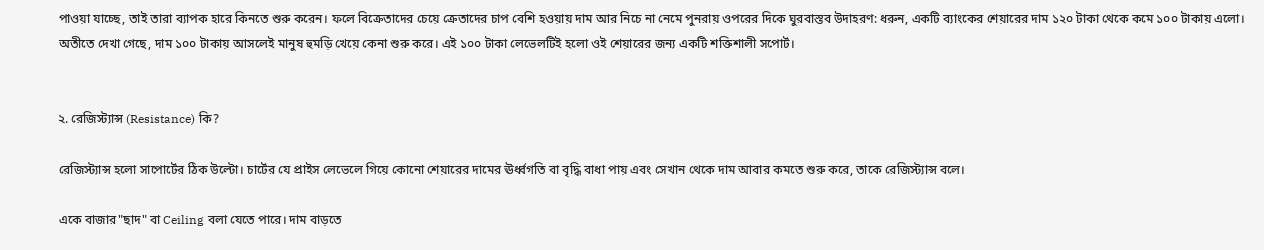পাওয়া যাচ্ছে, তাই তারা ব্যাপক হারে কিনতে শুরু করেন। ফলে বিক্রেতাদের চেয়ে ক্রেতাদের চাপ বেশি হওয়ায় দাম আর নিচে না নেমে পুনরায় ওপরের দিকে ঘুরবাস্তব উদাহরণ: ধরুন, একটি ব্যাংকের শেয়ারের দাম ১২০ টাকা থেকে কমে ১০০ টাকায় এলো। অতীতে দেখা গেছে, দাম ১০০ টাকায় আসলেই মানুষ হুমড়ি খেয়ে কেনা শুরু করে। এই ১০০ টাকা লেভেলটিই হলো ওই শেয়ারের জন্য একটি শক্তিশালী সপোর্ট।


২. রেজিস্ট্যান্স (Resistance) কি?

রেজিস্ট্যান্স হলো সাপোর্টের ঠিক উল্টো। চার্টের যে প্রাইস লেভেলে গিয়ে কোনো শেয়ারের দামের ঊর্ধ্বগতি বা বৃদ্ধি বাধা পায় এবং সেখান থেকে দাম আবার কমতে শুরু করে, তাকে রেজিস্ট্যান্স বলে।

একে বাজার"ছাদ" বা Ceiling বলা যেতে পারে। দাম বাড়তে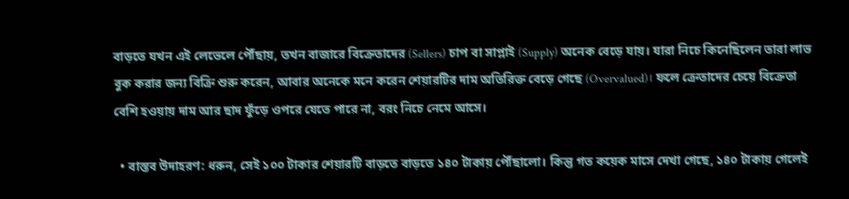বাড়তে যখন এই লেভেলে পৌঁছায়, তখন বাজারে বিক্রেতাদের (Sellers) চাপ বা সাপ্লাই (Supply) অনেক বেড়ে যায়। যারা নিচে কিনেছিলেন তারা লাভ বুক করার জন্য বিক্রি শুরু করেন, আবার অনেকে মনে করেন শেয়ারটির দাম অতিরিক্ত বেড়ে গেছে (Overvalued)। ফলে ক্রেতাদের চেয়ে বিক্রেতা বেশি হওয়ায় দাম আর ছাদ ফুঁড়ে ওপরে যেতে পারে না, বরং নিচে নেমে আসে।

  • বাস্তব উদাহরণ: ধরুন, সেই ১০০ টাকার শেয়ারটি বাড়তে বাড়তে ১৪০ টাকায় পৌঁছালো। কিন্তু গত কয়েক মাসে দেখা গেছে, ১৪০ টাকায় গেলেই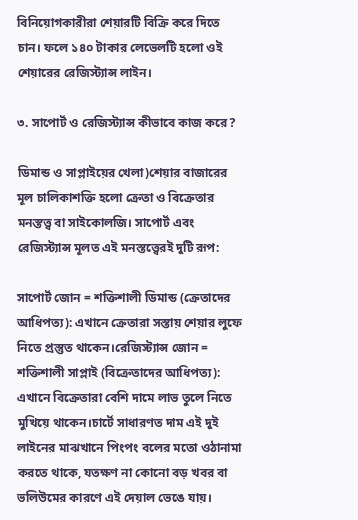বিনিয়োগকারীরা শেয়ারটি বিক্রি করে দিতে চান। ফলে ১৪০ টাকার লেভেলটি হলো ওই শেয়ারের রেজিস্ট্যান্স লাইন।

৩. সাপোর্ট ও রেজিস্ট্যান্স কীভাবে কাজ করে?

ডিমান্ড ও সাপ্লাইয়ের খেলা)শেয়ার বাজারের মূল চালিকাশক্তি হলো ক্রেতা ও বিক্রেতার মনস্তত্ত্ব বা সাইকোলজি। সাপোর্ট এবং রেজিস্ট্যান্স মূলত এই মনস্তত্ত্বেরই দুটি রূপ:

সাপোর্ট জোন = শক্তিশালী ডিমান্ড (ক্রেতাদের আধিপত্য): এখানে ক্রেতারা সস্তায় শেয়ার লুফে নিতে প্রস্তুত থাকেন।রেজিস্ট্যান্স জোন = শক্তিশালী সাপ্লাই (বিক্রেতাদের আধিপত্য): এখানে বিক্রেতারা বেশি দামে লাভ তুলে নিতে মুখিয়ে থাকেন।চার্টে সাধারণত দাম এই দুই লাইনের মাঝখানে পিংপং বলের মতো ওঠানামা করতে থাকে, যতক্ষণ না কোনো বড় খবর বা ভলিউমের কারণে এই দেয়াল ভেঙে যায়।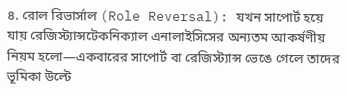৪. রোল রিভার্সাল (Role Reversal): যখন সাপোর্ট হয়ে যায় রেজিস্ট্যান্সটেকনিক্যাল এনালাইসিসের অন্যতম আকর্ষণীয় নিয়ম হলো—একবারের সাপোর্ট বা রেজিস্ট্যান্স ভেঙে গেলে তাদের ভূমিকা উল্টে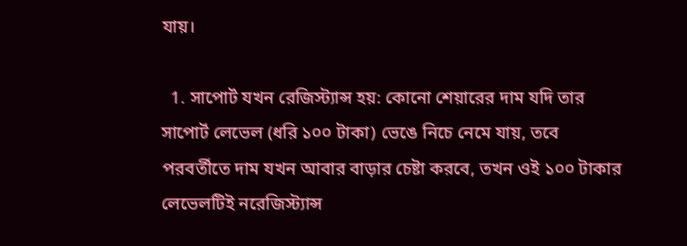যায়।

  1. সাপোর্ট যখন রেজিস্ট্যান্স হয়: কোনো শেয়ারের দাম যদি তার সাপোর্ট লেভেল (ধরি ১০০ টাকা) ভেঙে নিচে নেমে যায়, তবে পরবর্তীতে দাম যখন আবার বাড়ার চেষ্টা করবে, তখন ওই ১০০ টাকার লেভেলটিই নরেজিস্ট্যান্স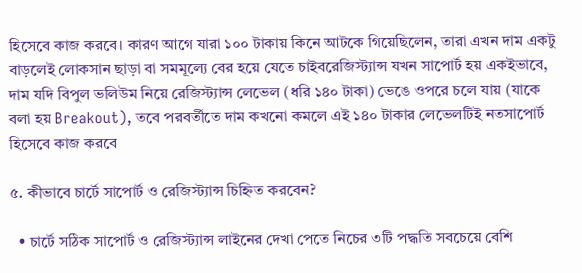হিসেবে কাজ করবে। কারণ আগে যারা ১০০ টাকায় কিনে আটকে গিয়েছিলেন, তারা এখন দাম একটু বাড়লেই লোকসান ছাড়া বা সমমূল্যে বের হয়ে যেতে চাইবরেজিস্ট্যান্স যখন সাপোর্ট হয় একইভাবে, দাম যদি বিপুল ভলিউম নিয়ে রেজিস্ট্যান্স লেভেল (ধরি ১৪০ টাকা) ভেঙে ওপরে চলে যায় (যাকে বলা হয় Breakout), তবে পরবর্তীতে দাম কখনো কমলে এই ১৪০ টাকার লেভেলটিই নতসাপোর্ট হিসেবে কাজ করবে

৫. কীভাবে চার্টে সাপোর্ট ও রেজিস্ট্যান্স চিহ্নিত করবেন?

  • চার্টে সঠিক সাপোর্ট ও রেজিস্ট্যান্স লাইনের দেখা পেতে নিচের ৩টি পদ্ধতি সবচেয়ে বেশি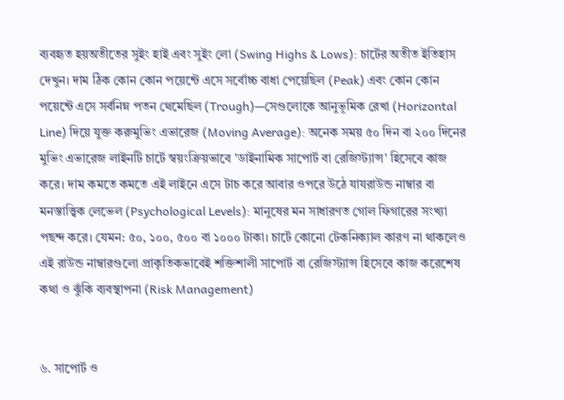ব্যবহৃত হয়অতীতের সুইং হাই এবং সুইং লো (Swing Highs & Lows): চার্টের অতীত ইতিহাস দেখুন। দাম ঠিক কোন কোন পয়েন্টে এসে সর্বোচ্চ বাধা পেয়েছিল (Peak) এবং কোন কোন পয়েন্টে এসে সর্বনিম্ন পতন থেমেছিল (Trough)—সেগুলোকে আনুভূমিক রেখা (Horizontal Line) দিয়ে যুক্ত করুমুভিং এভারেজ (Moving Average): অনেক সময় ৫০ দিন বা ২০০ দিনের মুভিং এভারেজ লাইনটি চার্টে স্বয়ংক্রিয়ভাবে 'ডাইনামিক সাপোর্ট বা রেজিস্ট্যান্স' হিসেবে কাজ করে। দাম কমতে কমতে এই লাইনে এসে টাচ করে আবার ওপরে উঠে যাযরাউন্ড নাম্বার বা মনস্তাত্ত্বিক লেভেল (Psychological Levels): মানুষের মন সাধারণত গোল ফিগারের সংখ্যা পছন্দ করে। যেমন: ৫০, ১০০, ৫০০ বা ১০০০ টাকা। চার্টে কোনো টেকনিক্যাল কারণ না থাকলেও এই রাউন্ড নাম্বারগুলো প্রাকৃতিকভাবেই শক্তিশালী সাপোর্ট বা রেজিস্ট্যান্স হিসেবে কাজ করেশেষ কথা ও ঝুঁকি ব্যবস্থাপনা (Risk Management)


৬. সাপোর্ট ও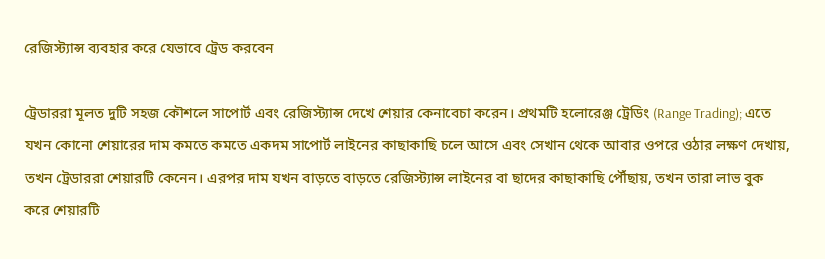রেজিস্ট্যান্স ব্যবহার করে যেভাবে ট্রেড করবেন

ট্রেডাররা মূলত দুটি সহজ কৌশলে সাপোর্ট এবং রেজিস্ট্যান্স দেখে শেয়ার কেনাবেচা করেন। প্রথমটি হলোরেঞ্জ ট্রেডিং (Range Trading); এতে যখন কোনো শেয়ারের দাম কমতে কমতে একদম সাপোর্ট লাইনের কাছাকাছি চলে আসে এবং সেখান থেকে আবার ওপরে ওঠার লক্ষণ দেখায়, তখন ট্রেডাররা শেয়ারটি কেনেন। এরপর দাম যখন বাড়তে বাড়তে রেজিস্ট্যান্স লাইনের বা ছাদের কাছাকাছি পৌঁছায়, তখন তারা লাভ বুক করে শেয়ারটি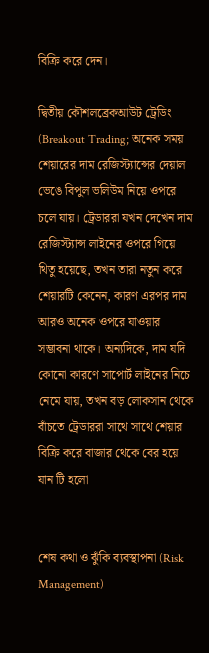বিক্রি করে দেন।

দ্বিতীয় কৌশলব্রেকআউট ট্রেডিং (Breakout Trading; অনেক সময় শেয়ারের দাম রেজিস্ট্যান্সের দেয়াল ভেঙে বিপুল ভলিউম নিয়ে ওপরে চলে যায়। ট্রেডাররা যখন দেখেন দাম রেজিস্ট্যান্স লাইনের ওপরে গিয়ে থিতু হয়েছে, তখন তারা নতুন করে শেয়ারটি কেনেন, কারণ এরপর দাম আরও অনেক ওপরে যাওয়ার সম্ভাবনা থাকে। অন্যদিকে, দাম যদি কোনো কারণে সাপোর্ট লাইনের নিচে নেমে যায়, তখন বড় লোকসান থেকে বাঁচতে ট্রেডাররা সাথে সাথে শেয়ার বিক্রি করে বাজার থেকে বের হয়ে যান টি হলো


শেষ কথা ও ঝুঁকি ব্যবস্থাপনা (Risk Management)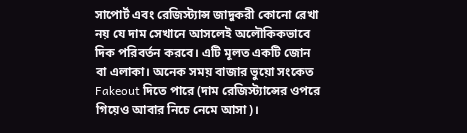সাপোর্ট এবং রেজিস্ট্যান্স জাদুকরী কোনো রেখা নয় যে দাম সেখানে আসলেই অলৌকিকভাবে দিক পরিবর্তন করবে। এটি মূলত একটি জোন বা এলাকা। অনেক সময় বাজার ভুয়ো সংকেত Fakeout দিতে পারে (দাম রেজিস্ট্যান্সের ওপরে গিয়েও আবার নিচে নেমে আসা)।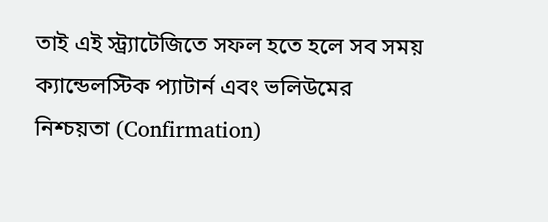তাই এই স্ট্র্যাটেজিতে সফল হতে হলে সব সময় ক্যান্ডেলস্টিক প্যাটার্ন এবং ভলিউমের নিশ্চয়তা (Confirmation)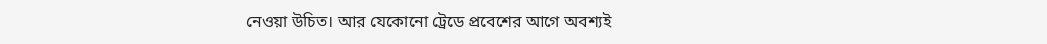নেওয়া উচিত। আর যেকোনো ট্রেডে প্রবেশের আগে অবশ্যই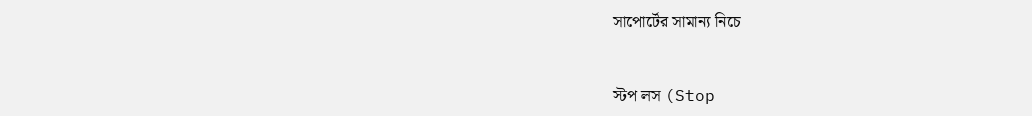সাপোর্টের সামান্য নিচে


স্টপ লস (Stop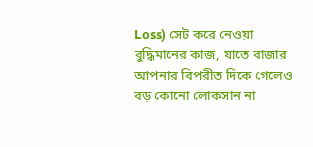Loss) সেট করে নেওয়া বুদ্ধিমানের কাজ, যাতে বাজার আপনার বিপরীত দিকে গেলেও বড় কোনো লোকসান না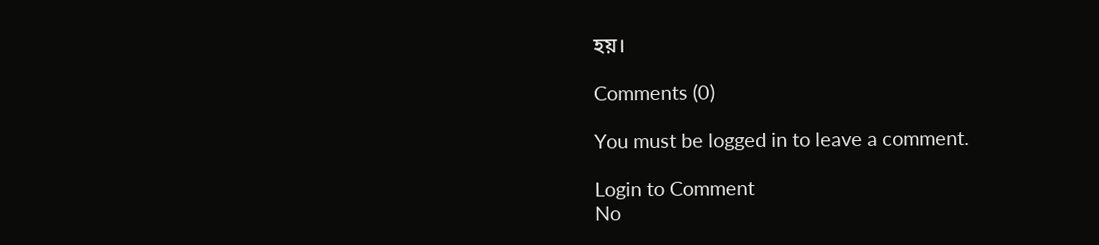হয়।

Comments (0)

You must be logged in to leave a comment.

Login to Comment
No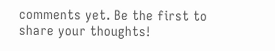comments yet. Be the first to share your thoughts!